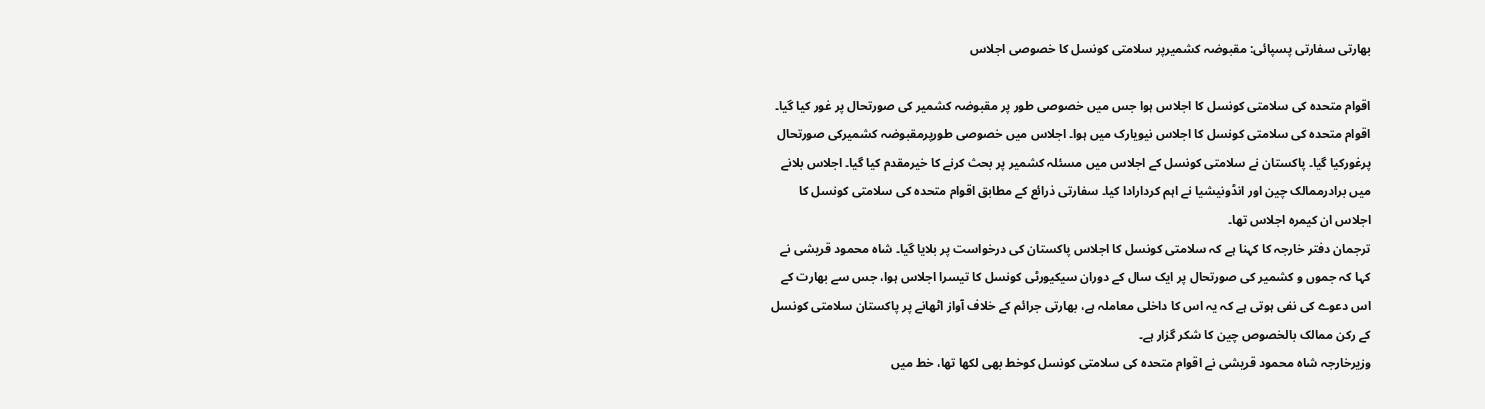بھارتی سفارتی پسپائی: مقبوضہ کشمیرپر سلامتی کونسل کا خصوصی اجلاس

اقوام متحدہ کی سلامتی کونسل کا اجلاس ہوا جس میں خصوصی طور پر مقبوضہ کشمیر کی صورتحال پر غور کیا گیا۔
اقوام متحدہ کی سلامتی کونسل کا اجلاس نیویارک میں ہوا۔ اجلاس میں خصوصی طورپرمقبوضہ کشمیرکی صورتحال پرغورکیا گیا۔ پاکستان نے سلامتی کونسل کے اجلاس میں مسئلہ کشمیر پر بحث کرنے کا خیرمقدم کیا گیا۔ اجلاس بلانے میں برادرممالک چین اور انڈونیشیا نے اہم کردارادا کیا۔ سفارتی ذرائع کے مطابق اقوام متحدہ کی سلامتی کونسل کا اجلاس ان کیمرہ اجلاس تھا۔
ترجمان دفتر خارجہ کا کہنا ہے کہ سلامتی کونسل کا اجلاس پاکستان کی درخواست پر بلایا گیا۔ شاہ محمود قریشی نے کہا کہ جموں و کشمیر کی صورتحال پر ایک سال کے دوران سیکیورٹی کونسل کا تیسرا اجلاس ہوا، جس سے بھارت کے اس دعوے کی نفی ہوتی ہے کہ یہ اس کا داخلی معاملہ ہے، بھارتی جرائم کے خلاف آواز اٹھانے پر پاکستان سلامتی کونسل کے رکن ممالک بالخصوص چین کا شکر گزار ہے۔
وزیرخارجہ شاہ محمود قریشی نے اقوام متحدہ کی سلامتی کونسل کوخط بھی لکھا تھا، خط میں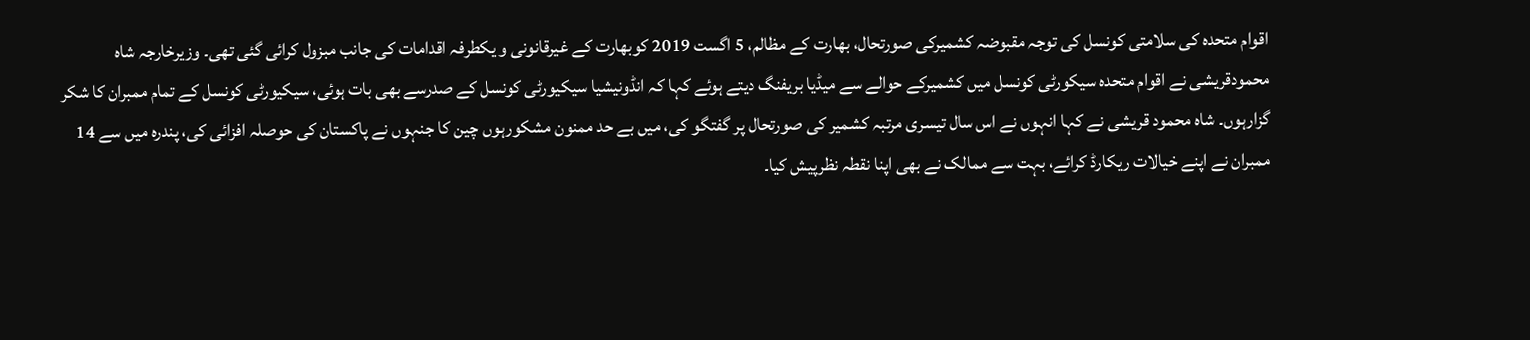اقوام متحدہ کی سلامتی کونسل کی توجہ مقبوضہ کشمیرکی صورتحال، بھارت کے مظالم، 5 اگست 2019 کوبھارت کے غیرقانونی و یکطرفہ اقدامات کی جانب مبزول کرائی گئی تھی۔ وزیرخارجہ شاہ محمودقریشی نے اقوام متحدہ سیکورٹی کونسل میں کشمیرکے حوالے سے میڈیا بریفنگ دیتے ہوئے کہا کہ انڈونیشیا سیکیورٹی کونسل کے صدرسے بھی بات ہوئی، سیکیورٹی کونسل کے تمام ممبران کا شکر گزارہوں۔ شاہ محمود قریشی نے کہا انہوں نے اس سال تیسری مرتبہ کشمیر کی صورتحال پر گفتگو کی، میں بے حد ممنون مشکورہوں چین کا جنہوں نے پاکستان کی حوصلہ افزائی کی، پندرہ میں سے 14 ممبران نے اپنے خیالات ریکارڈ کرائے، بہت سے ممالک نے بھی اپنا نقطہ نظرپیش کیا۔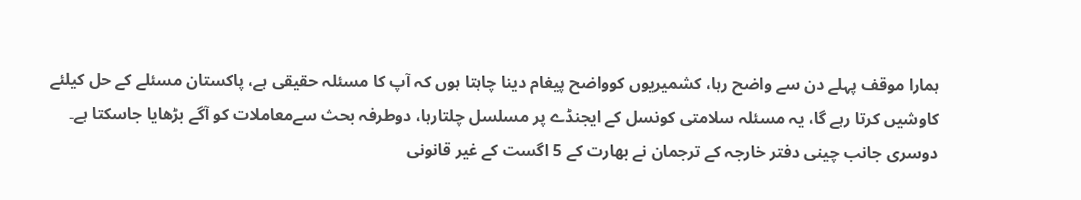ہمارا موقف پہلے دن سے واضح رہا، کشمیریوں کوواضح پیغام دینا چاہتا ہوں کہ آپ کا مسئلہ حقیقی ہے، پاکستان مسئلے کے حل کیلئے کاوشیں کرتا رہے گا، یہ مسئلہ سلامتی کونسل کے ایجنڈے پر مسلسل چلتارہا، دوطرفہ بحث سےمعاملات کو آگے بڑھایا جاسکتا ہے۔
دوسری جانب چینی دفتر خارجہ کے ترجمان نے بھارت کے 5 اگست کے غیر قانونی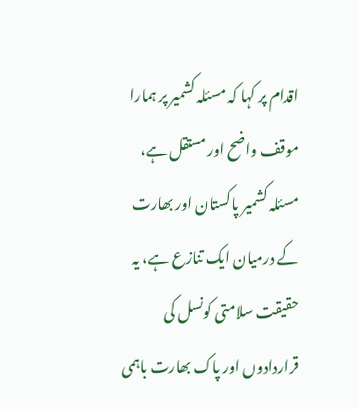اقدام پر کہا کہ مسئلہ کشمیر پر ہمارا موقف واضح اور مستقل ہے، مسئلہ کشمیر پاکستان اور بھارت کے درمیان ایک تنازع ہے، یہ حقیقت سلامتی کونسل کی قراردادوں اور پاک بھارت باہمی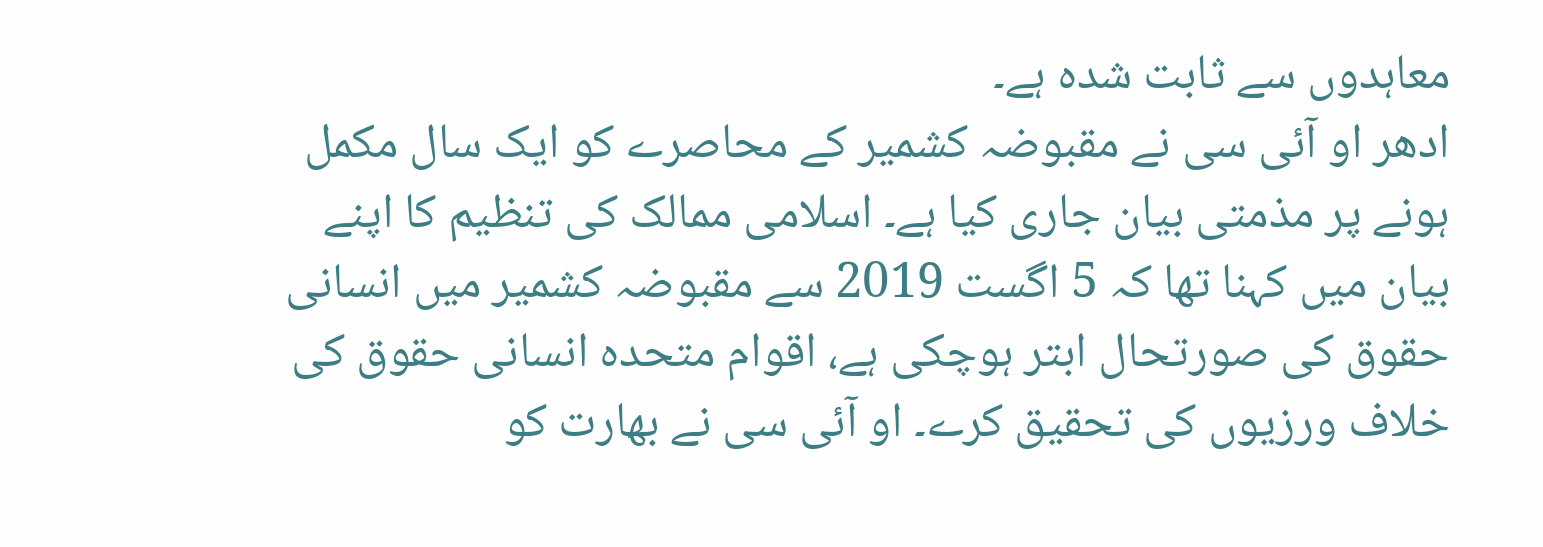معاہدوں سے ثابت شدہ ہے۔
ادھر او آئی سی نے مقبوضہ کشمیر کے محاصرے کو ایک سال مکمل ہونے پر مذمتی بیان جاری کیا ہے۔ اسلامی ممالک کی تنظیم کا اپنے بیان میں کہنا تھا کہ 5 اگست 2019 سے مقبوضہ کشمیر میں انسانی حقوق کی صورتحال ابتر ہوچکی ہے، اقوام متحدہ انسانی حقوق کی خلاف ورزیوں کی تحقیق کرے۔ او آئی سی نے بھارت کو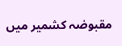مقبوضہ کشمیر میں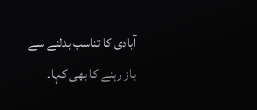آبادی کا تناسب بدلنے سے باز رہنے کا بھی کہا۔